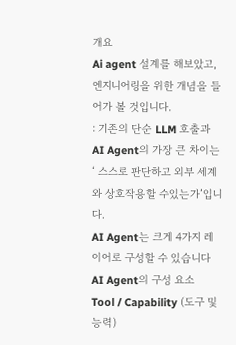개요
Ai agent 설계를 해보았고, 엔지니어링을 위한 개념을 들어가 볼 것입니다.
: 기존의 단순 LLM 호출과 AI Agent의 가장 큰 차이는 ‘ 스스로 판단하고 외부 세계와 상호작용할 수있는가’입니다.
AI Agent는 크게 4가지 레이어로 구성할 수 있습니다
AI Agent의 구성 요소
Tool / Capability (도구 및 능력)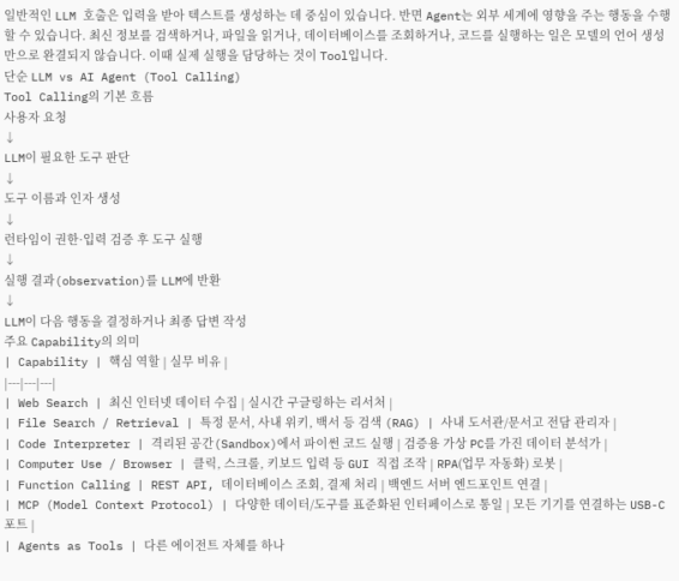일반적인 LLM 호출은 입력을 받아 텍스트를 생성하는 데 중심이 있습니다. 반면 Agent는 외부 세계에 영향을 주는 행동을 수행할 수 있습니다. 최신 정보를 검색하거나, 파일을 읽거나, 데이터베이스를 조회하거나, 코드를 실행하는 일은 모델의 언어 생성만으로 완결되지 않습니다. 이때 실제 실행을 담당하는 것이 Tool입니다.
단순 LLM vs AI Agent (Tool Calling)
Tool Calling의 기본 흐름
사용자 요청
↓
LLM이 필요한 도구 판단
↓
도구 이름과 인자 생성
↓
런타임이 권한·입력 검증 후 도구 실행
↓
실행 결과(observation)를 LLM에 반환
↓
LLM이 다음 행동을 결정하거나 최종 답변 작성
주요 Capability의 의미
| Capability | 핵심 역할 | 실무 비유 |
|---|---|---|
| Web Search | 최신 인터넷 데이터 수집 | 실시간 구글링하는 리서처 |
| File Search / Retrieval | 특정 문서, 사내 위키, 백서 등 검색 (RAG) | 사내 도서관/문서고 전담 관리자 |
| Code Interpreter | 격리된 공간(Sandbox)에서 파이썬 코드 실행 | 검증용 가상 PC를 가진 데이터 분석가 |
| Computer Use / Browser | 클릭, 스크롤, 키보드 입력 등 GUI 직접 조작 | RPA(업무 자동화) 로봇 |
| Function Calling | REST API, 데이터베이스 조회, 결제 처리 | 백엔드 서버 엔드포인트 연결 |
| MCP (Model Context Protocol) | 다양한 데이터/도구를 표준화된 인터페이스로 통일 | 모든 기기를 연결하는 USB-C 포트 |
| Agents as Tools | 다른 에이전트 자체를 하나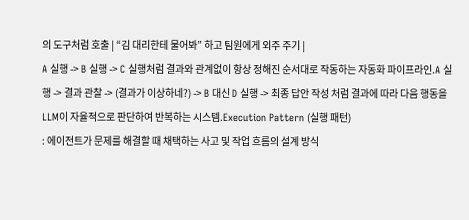의 도구처럼 호출 | “김 대리한테 물어봐” 하고 팀원에게 외주 주기 |
A 실행 -> B 실행 -> C 실행처럼 결과와 관계없이 항상 정해진 순서대로 작동하는 자동화 파이프라인.A 실행 -> 결과 관찰 -> (결과가 이상하네?) -> B 대신 D 실행 -> 최종 답안 작성 처럼 결과에 따라 다음 행동을 LLM이 자율적으로 판단하여 반복하는 시스템.Execution Pattern (실행 패턴)
: 에이전트가 문제를 해결할 때 채택하는 사고 및 작업 흐름의 설계 방식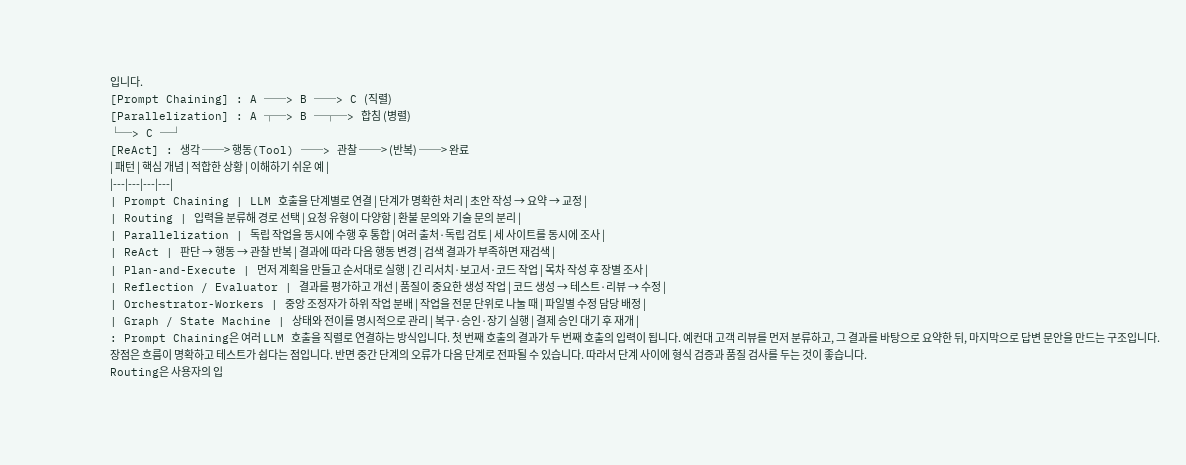입니다.
[Prompt Chaining] : A ──> B ──> C (직렬)
[Parallelization] : A ┬─> B ─┬─> 합침 (병렬)
└─> C ─┘
[ReAct] : 생각 ──> 행동(Tool) ──> 관찰 ──> (반복) ──> 완료
| 패턴 | 핵심 개념 | 적합한 상황 | 이해하기 쉬운 예 |
|---|---|---|---|
| Prompt Chaining | LLM 호출을 단계별로 연결 | 단계가 명확한 처리 | 초안 작성 → 요약 → 교정 |
| Routing | 입력을 분류해 경로 선택 | 요청 유형이 다양함 | 환불 문의와 기술 문의 분리 |
| Parallelization | 독립 작업을 동시에 수행 후 통합 | 여러 출처·독립 검토 | 세 사이트를 동시에 조사 |
| ReAct | 판단 → 행동 → 관찰 반복 | 결과에 따라 다음 행동 변경 | 검색 결과가 부족하면 재검색 |
| Plan-and-Execute | 먼저 계획을 만들고 순서대로 실행 | 긴 리서치·보고서·코드 작업 | 목차 작성 후 장별 조사 |
| Reflection / Evaluator | 결과를 평가하고 개선 | 품질이 중요한 생성 작업 | 코드 생성 → 테스트·리뷰 → 수정 |
| Orchestrator-Workers | 중앙 조정자가 하위 작업 분배 | 작업을 전문 단위로 나눌 때 | 파일별 수정 담당 배정 |
| Graph / State Machine | 상태와 전이를 명시적으로 관리 | 복구·승인·장기 실행 | 결제 승인 대기 후 재개 |
: Prompt Chaining은 여러 LLM 호출을 직렬로 연결하는 방식입니다. 첫 번째 호출의 결과가 두 번째 호출의 입력이 됩니다. 예컨대 고객 리뷰를 먼저 분류하고, 그 결과를 바탕으로 요약한 뒤, 마지막으로 답변 문안을 만드는 구조입니다.
장점은 흐름이 명확하고 테스트가 쉽다는 점입니다. 반면 중간 단계의 오류가 다음 단계로 전파될 수 있습니다. 따라서 단계 사이에 형식 검증과 품질 검사를 두는 것이 좋습니다.
Routing은 사용자의 입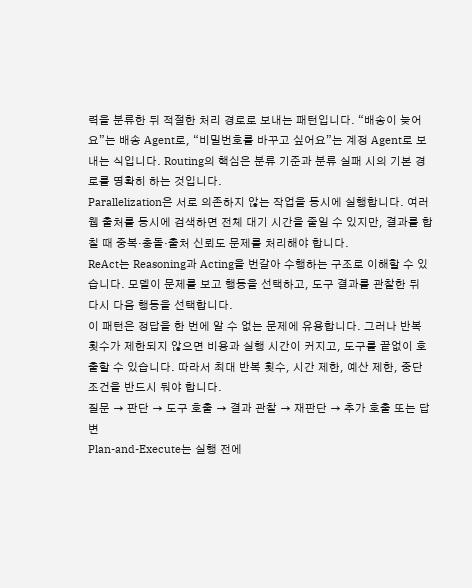력을 분류한 뒤 적절한 처리 경로로 보내는 패턴입니다. “배송이 늦어요”는 배송 Agent로, “비밀번호를 바꾸고 싶어요”는 계정 Agent로 보내는 식입니다. Routing의 핵심은 분류 기준과 분류 실패 시의 기본 경로를 명확히 하는 것입니다.
Parallelization은 서로 의존하지 않는 작업을 동시에 실행합니다. 여러 웹 출처를 동시에 검색하면 전체 대기 시간을 줄일 수 있지만, 결과를 합칠 때 중복·충돌·출처 신뢰도 문제를 처리해야 합니다.
ReAct는 Reasoning과 Acting을 번갈아 수행하는 구조로 이해할 수 있습니다. 모델이 문제를 보고 행동을 선택하고, 도구 결과를 관찰한 뒤 다시 다음 행동을 선택합니다.
이 패턴은 정답을 한 번에 알 수 없는 문제에 유용합니다. 그러나 반복 횟수가 제한되지 않으면 비용과 실행 시간이 커지고, 도구를 끝없이 호출할 수 있습니다. 따라서 최대 반복 횟수, 시간 제한, 예산 제한, 중단 조건을 반드시 둬야 합니다.
질문 → 판단 → 도구 호출 → 결과 관찰 → 재판단 → 추가 호출 또는 답변
Plan-and-Execute는 실행 전에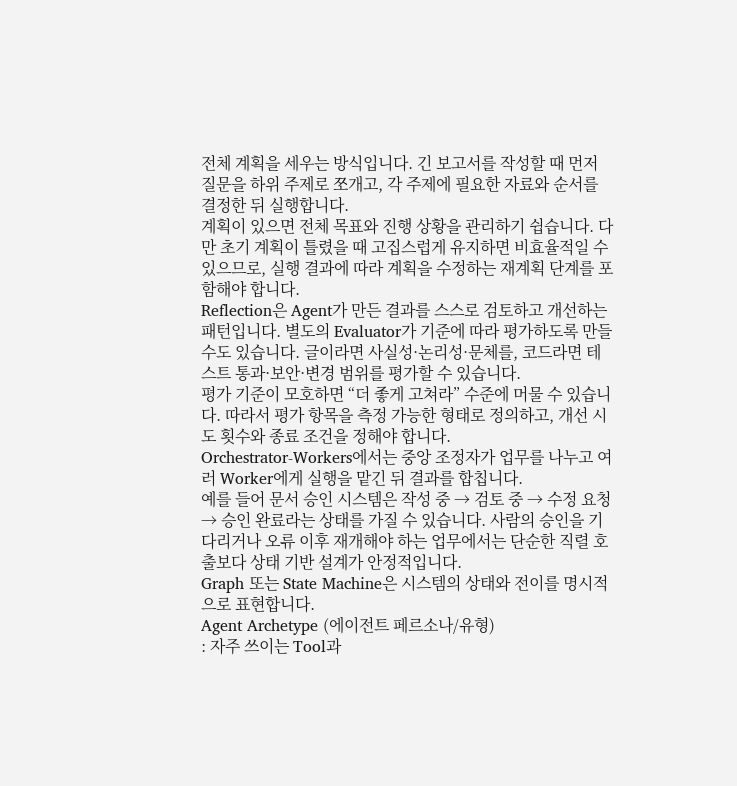전체 계획을 세우는 방식입니다. 긴 보고서를 작성할 때 먼저 질문을 하위 주제로 쪼개고, 각 주제에 필요한 자료와 순서를 결정한 뒤 실행합니다.
계획이 있으면 전체 목표와 진행 상황을 관리하기 쉽습니다. 다만 초기 계획이 틀렸을 때 고집스럽게 유지하면 비효율적일 수 있으므로, 실행 결과에 따라 계획을 수정하는 재계획 단계를 포함해야 합니다.
Reflection은 Agent가 만든 결과를 스스로 검토하고 개선하는 패턴입니다. 별도의 Evaluator가 기준에 따라 평가하도록 만들 수도 있습니다. 글이라면 사실성·논리성·문체를, 코드라면 테스트 통과·보안·변경 범위를 평가할 수 있습니다.
평가 기준이 모호하면 “더 좋게 고쳐라” 수준에 머물 수 있습니다. 따라서 평가 항목을 측정 가능한 형태로 정의하고, 개선 시도 횟수와 종료 조건을 정해야 합니다.
Orchestrator-Workers에서는 중앙 조정자가 업무를 나누고 여러 Worker에게 실행을 맡긴 뒤 결과를 합칩니다.
예를 들어 문서 승인 시스템은 작성 중 → 검토 중 → 수정 요청 → 승인 완료라는 상태를 가질 수 있습니다. 사람의 승인을 기다리거나 오류 이후 재개해야 하는 업무에서는 단순한 직렬 호출보다 상태 기반 설계가 안정적입니다.
Graph 또는 State Machine은 시스템의 상태와 전이를 명시적으로 표현합니다.
Agent Archetype (에이전트 페르소나/유형)
: 자주 쓰이는 Tool과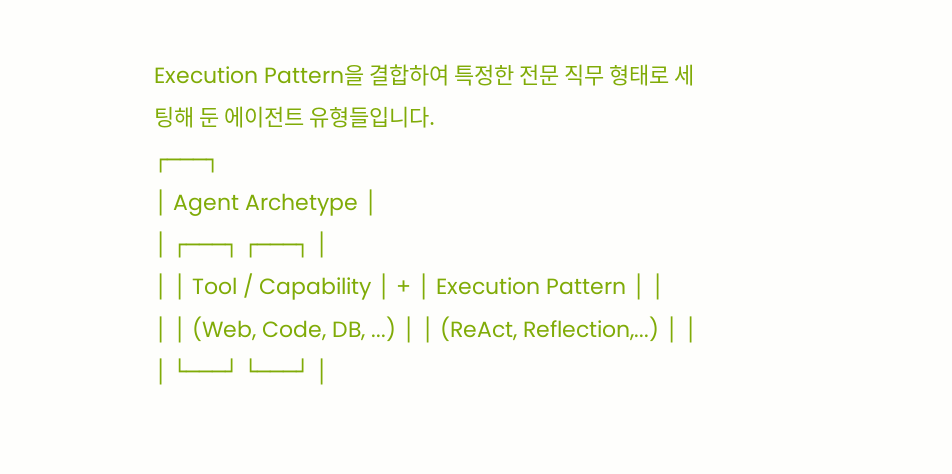Execution Pattern을 결합하여 특정한 전문 직무 형태로 세팅해 둔 에이전트 유형들입니다.
┌───┐
│ Agent Archetype │
│ ┌───┐ ┌───┐ │
│ │ Tool / Capability │ + │ Execution Pattern │ │
│ │ (Web, Code, DB, ...) │ │ (ReAct, Reflection,...) │ │
│ └───┘ └───┘ │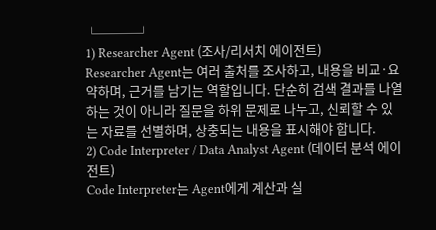└───┘
1) Researcher Agent (조사/리서치 에이전트)
Researcher Agent는 여러 출처를 조사하고, 내용을 비교·요약하며, 근거를 남기는 역할입니다. 단순히 검색 결과를 나열하는 것이 아니라 질문을 하위 문제로 나누고, 신뢰할 수 있는 자료를 선별하며, 상충되는 내용을 표시해야 합니다.
2) Code Interpreter / Data Analyst Agent (데이터 분석 에이전트)
Code Interpreter는 Agent에게 계산과 실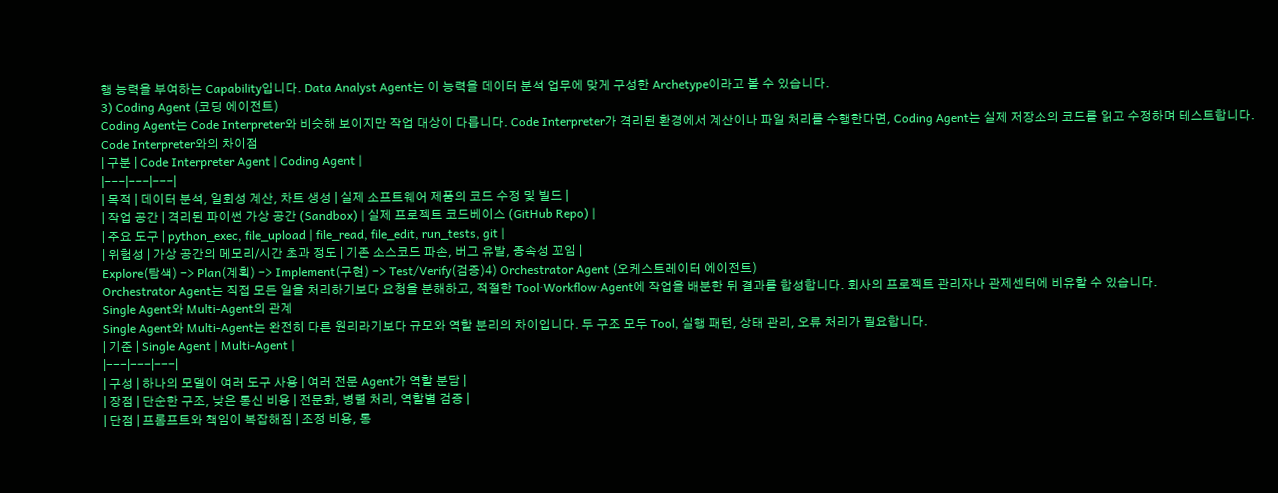행 능력을 부여하는 Capability입니다. Data Analyst Agent는 이 능력을 데이터 분석 업무에 맞게 구성한 Archetype이라고 볼 수 있습니다.
3) Coding Agent (코딩 에이전트)
Coding Agent는 Code Interpreter와 비슷해 보이지만 작업 대상이 다릅니다. Code Interpreter가 격리된 환경에서 계산이나 파일 처리를 수행한다면, Coding Agent는 실제 저장소의 코드를 읽고 수정하며 테스트합니다.
Code Interpreter와의 차이점
| 구분 | Code Interpreter Agent | Coding Agent |
|---|---|---|
| 목적 | 데이터 분석, 일회성 계산, 차트 생성 | 실제 소프트웨어 제품의 코드 수정 및 빌드 |
| 작업 공간 | 격리된 파이썬 가상 공간 (Sandbox) | 실제 프로젝트 코드베이스 (GitHub Repo) |
| 주요 도구 | python_exec, file_upload | file_read, file_edit, run_tests, git |
| 위험성 | 가상 공간의 메모리/시간 초과 정도 | 기존 소스코드 파손, 버그 유발, 종속성 꼬임 |
Explore(탐색) -> Plan(계획) -> Implement(구현) -> Test/Verify(검증)4) Orchestrator Agent (오케스트레이터 에이전트)
Orchestrator Agent는 직접 모든 일을 처리하기보다 요청을 분해하고, 적절한 Tool·Workflow·Agent에 작업을 배분한 뒤 결과를 합성합니다. 회사의 프로젝트 관리자나 관제센터에 비유할 수 있습니다.
Single Agent와 Multi-Agent의 관계
Single Agent와 Multi-Agent는 완전히 다른 원리라기보다 규모와 역할 분리의 차이입니다. 두 구조 모두 Tool, 실행 패턴, 상태 관리, 오류 처리가 필요합니다.
| 기준 | Single Agent | Multi-Agent |
|---|---|---|
| 구성 | 하나의 모델이 여러 도구 사용 | 여러 전문 Agent가 역할 분담 |
| 장점 | 단순한 구조, 낮은 통신 비용 | 전문화, 병렬 처리, 역할별 검증 |
| 단점 | 프롬프트와 책임이 복잡해짐 | 조정 비용, 통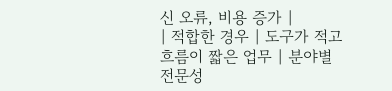신 오류, 비용 증가 |
| 적합한 경우 | 도구가 적고 흐름이 짧은 업무 | 분야별 전문성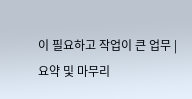이 필요하고 작업이 큰 업무 |
요약 및 마무리